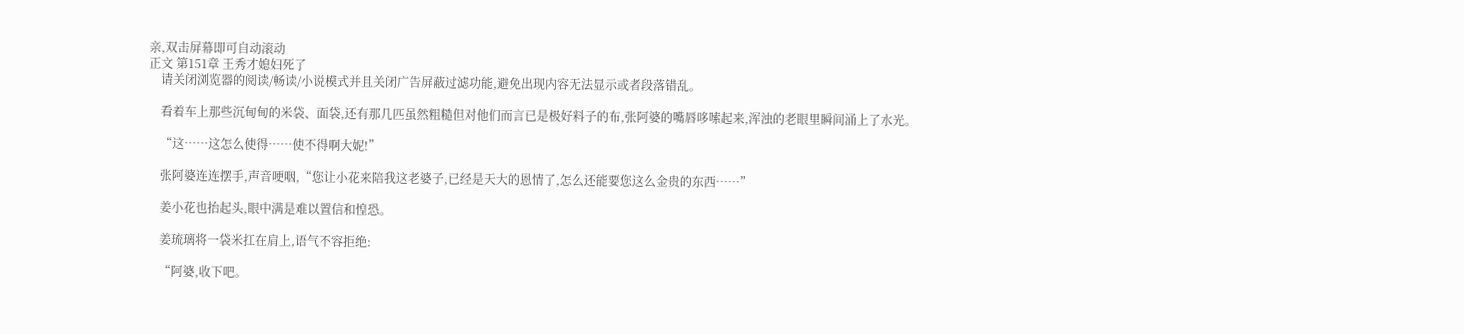亲,双击屏幕即可自动滚动
正文 第151章 王秀才媳妇死了
    请关闭浏览器的阅读/畅读/小说模式并且关闭广告屏蔽过滤功能,避免出现内容无法显示或者段落错乱。

    看着车上那些沉甸甸的米袋、面袋,还有那几匹虽然粗糙但对他们而言已是极好料子的布,张阿婆的嘴唇哆嗦起来,浑浊的老眼里瞬间涌上了水光。

    “这……这怎么使得……使不得啊大妮!”

    张阿婆连连摆手,声音哽咽,“您让小花来陪我这老婆子,已经是天大的恩情了,怎么还能要您这么金贵的东西……”

    姜小花也抬起头,眼中满是难以置信和惶恐。

    姜琉璃将一袋米扛在肩上,语气不容拒绝:

    “阿婆,收下吧。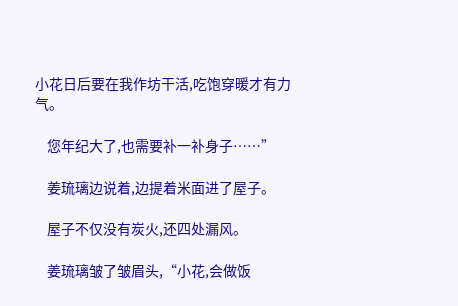小花日后要在我作坊干活,吃饱穿暖才有力气。

    您年纪大了,也需要补一补身子……”

    姜琉璃边说着,边提着米面进了屋子。

    屋子不仅没有炭火,还四处漏风。

    姜琉璃皱了皱眉头,“小花,会做饭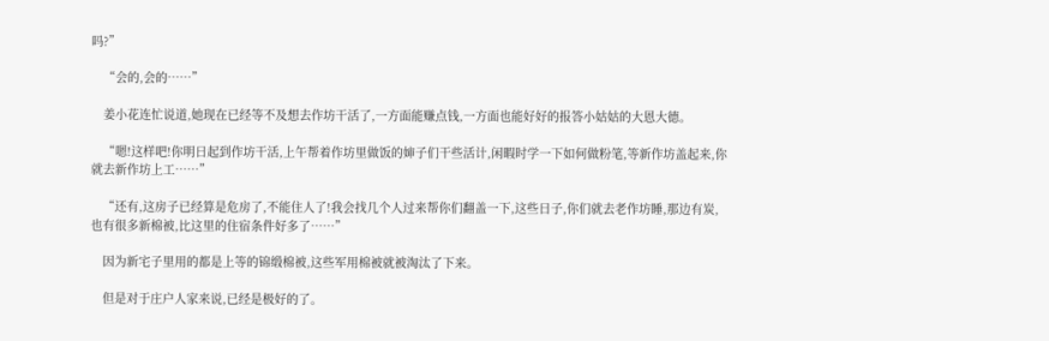吗?”

    “会的,会的……”

    姜小花连忙说道,她现在已经等不及想去作坊干活了,一方面能赚点钱,一方面也能好好的报答小姑姑的大恩大德。

    “嗯!这样吧!你明日起到作坊干活,上午帮着作坊里做饭的婶子们干些活计,闲暇时学一下如何做粉笔,等新作坊盖起来,你就去新作坊上工……”

    “还有,这房子已经算是危房了,不能住人了!我会找几个人过来帮你们翻盖一下,这些日子,你们就去老作坊睡,那边有炭,也有很多新棉被,比这里的住宿条件好多了……”

    因为新宅子里用的都是上等的锦缎棉被,这些军用棉被就被淘汰了下来。

    但是对于庄户人家来说,已经是极好的了。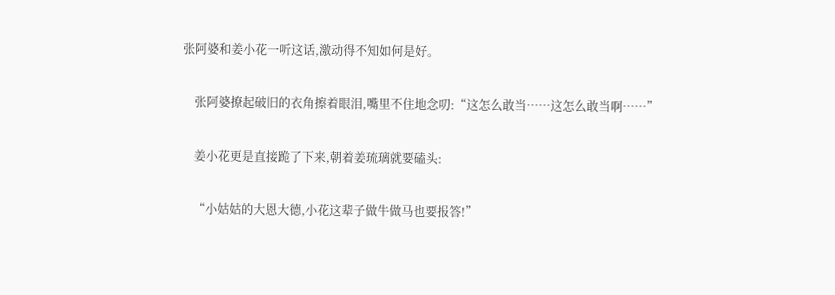张阿婆和姜小花一听这话,激动得不知如何是好。

    张阿婆撩起破旧的衣角擦着眼泪,嘴里不住地念叨:“这怎么敢当……这怎么敢当啊……”

    姜小花更是直接跪了下来,朝着姜琉璃就要磕头:

    “小姑姑的大恩大德,小花这辈子做牛做马也要报答!”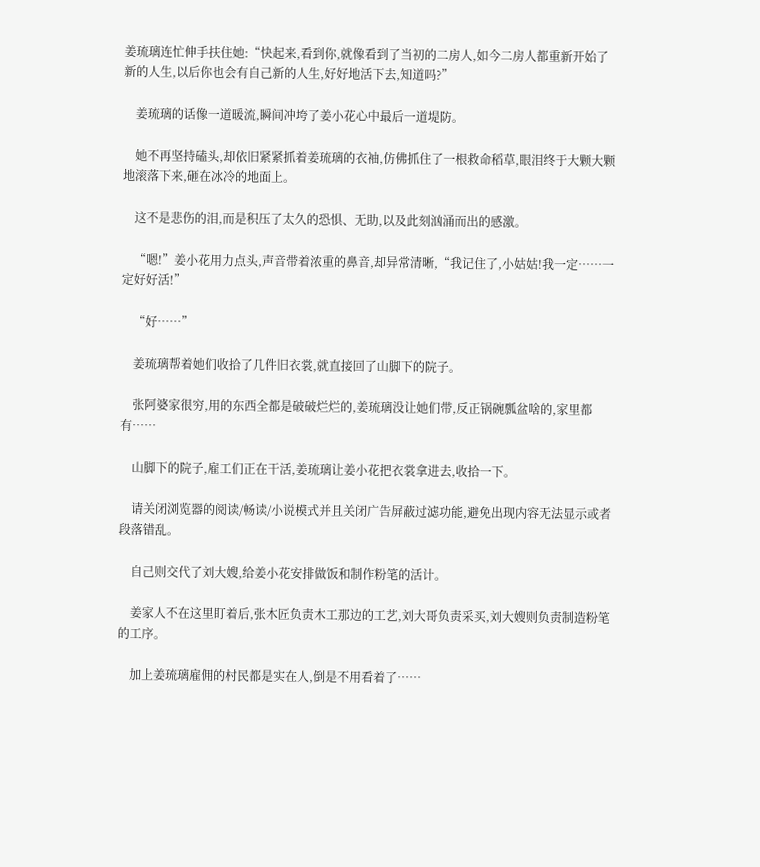姜琉璃连忙伸手扶住她:“快起来,看到你,就像看到了当初的二房人,如今二房人都重新开始了新的人生,以后你也会有自己新的人生,好好地活下去,知道吗?”

    姜琉璃的话像一道暖流,瞬间冲垮了姜小花心中最后一道堤防。

    她不再坚持磕头,却依旧紧紧抓着姜琉璃的衣袖,仿佛抓住了一根救命稻草,眼泪终于大颗大颗地滚落下来,砸在冰冷的地面上。

    这不是悲伤的泪,而是积压了太久的恐惧、无助,以及此刻汹涌而出的感激。

    “嗯!”姜小花用力点头,声音带着浓重的鼻音,却异常清晰,“我记住了,小姑姑!我一定……一定好好活!”

    “好……”

    姜琉璃帮着她们收拾了几件旧衣裳,就直接回了山脚下的院子。

    张阿婆家很穷,用的东西全都是破破烂烂的,姜琉璃没让她们带,反正锅碗瓢盆啥的,家里都有……

    山脚下的院子,雇工们正在干活,姜琉璃让姜小花把衣裳拿进去,收拾一下。

    请关闭浏览器的阅读/畅读/小说模式并且关闭广告屏蔽过滤功能,避免出现内容无法显示或者段落错乱。

    自己则交代了刘大嫂,给姜小花安排做饭和制作粉笔的活计。

    姜家人不在这里盯着后,张木匠负责木工那边的工艺,刘大哥负责采买,刘大嫂则负责制造粉笔的工序。

    加上姜琉璃雇佣的村民都是实在人,倒是不用看着了……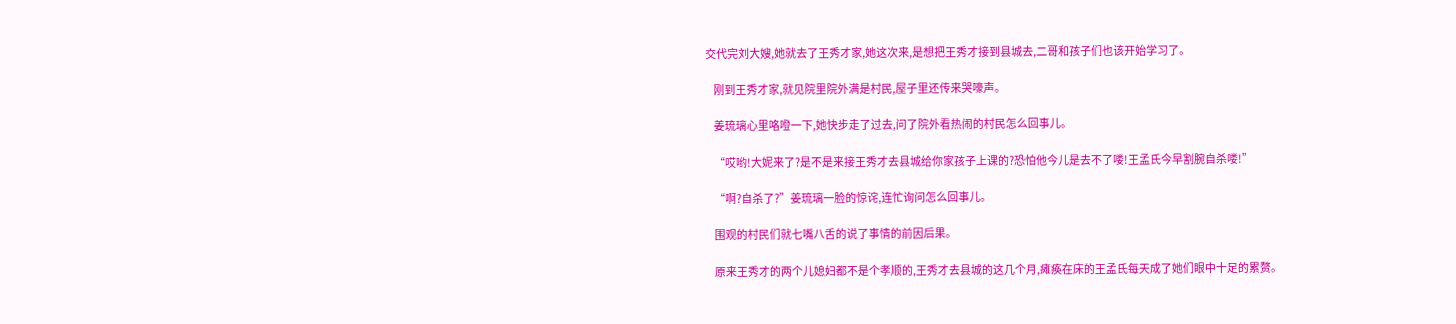交代完刘大嫂,她就去了王秀才家,她这次来,是想把王秀才接到县城去,二哥和孩子们也该开始学习了。

    刚到王秀才家,就见院里院外满是村民,屋子里还传来哭嚎声。

    姜琉璃心里咯噔一下,她快步走了过去,问了院外看热闹的村民怎么回事儿。

    “哎哟!大妮来了?是不是来接王秀才去县城给你家孩子上课的?恐怕他今儿是去不了喽!王孟氏今早割腕自杀喽!”

    “啊?自杀了?”姜琉璃一脸的惊诧,连忙询问怎么回事儿。

    围观的村民们就七嘴八舌的说了事情的前因后果。

    原来王秀才的两个儿媳妇都不是个孝顺的,王秀才去县城的这几个月,瘫痪在床的王孟氏每天成了她们眼中十足的累赘。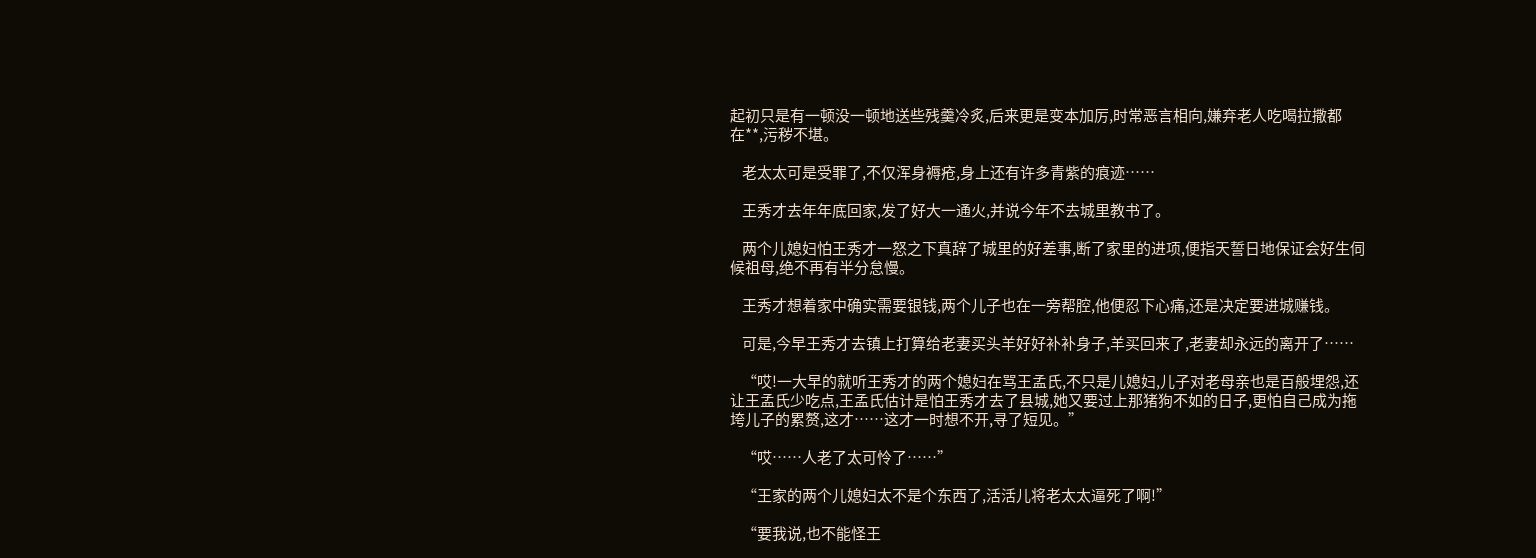起初只是有一顿没一顿地送些残羹冷炙,后来更是变本加厉,时常恶言相向,嫌弃老人吃喝拉撒都在**,污秽不堪。

    老太太可是受罪了,不仅浑身褥疮,身上还有许多青紫的痕迹……

    王秀才去年年底回家,发了好大一通火,并说今年不去城里教书了。

    两个儿媳妇怕王秀才一怒之下真辞了城里的好差事,断了家里的进项,便指天誓日地保证会好生伺候祖母,绝不再有半分怠慢。

    王秀才想着家中确实需要银钱,两个儿子也在一旁帮腔,他便忍下心痛,还是决定要进城赚钱。

    可是,今早王秀才去镇上打算给老妻买头羊好好补补身子,羊买回来了,老妻却永远的离开了……

    “哎!一大早的就听王秀才的两个媳妇在骂王孟氏,不只是儿媳妇,儿子对老母亲也是百般埋怨,还让王孟氏少吃点,王孟氏估计是怕王秀才去了县城,她又要过上那猪狗不如的日子,更怕自己成为拖垮儿子的累赘,这才……这才一时想不开,寻了短见。”

    “哎……人老了太可怜了……”

    “王家的两个儿媳妇太不是个东西了,活活儿将老太太逼死了啊!”

    “要我说,也不能怪王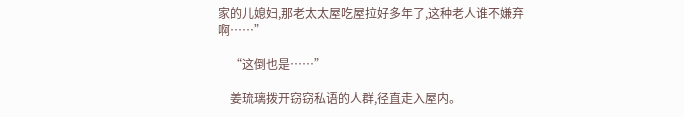家的儿媳妇,那老太太屋吃屋拉好多年了,这种老人谁不嫌弃啊……”

    “这倒也是……”

    姜琉璃拨开窃窃私语的人群,径直走入屋内。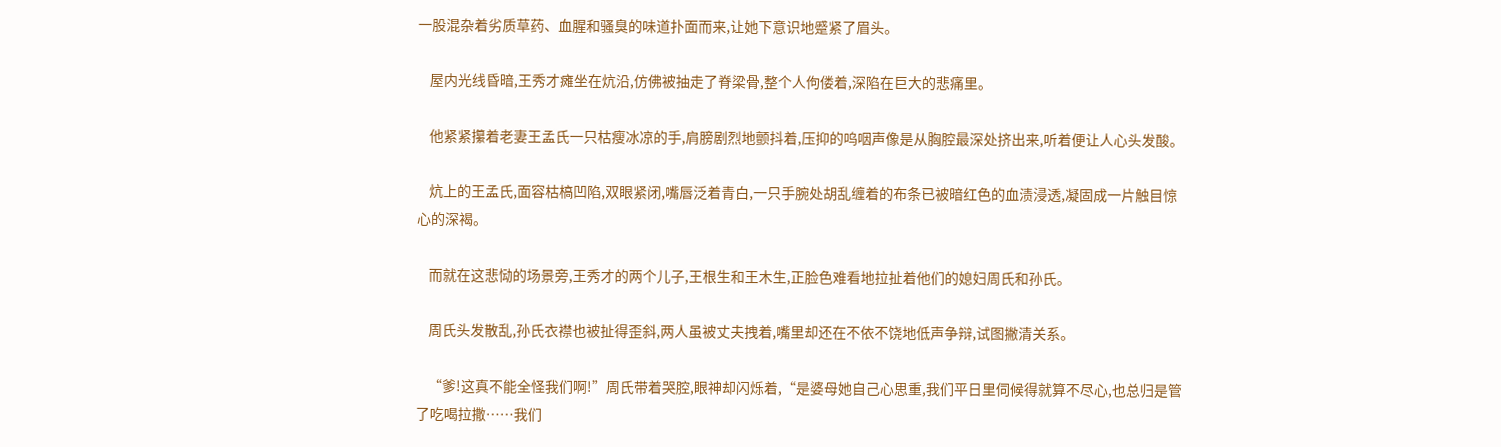一股混杂着劣质草药、血腥和骚臭的味道扑面而来,让她下意识地蹙紧了眉头。

    屋内光线昏暗,王秀才瘫坐在炕沿,仿佛被抽走了脊梁骨,整个人佝偻着,深陷在巨大的悲痛里。

    他紧紧攥着老妻王孟氏一只枯瘦冰凉的手,肩膀剧烈地颤抖着,压抑的呜咽声像是从胸腔最深处挤出来,听着便让人心头发酸。

    炕上的王孟氏,面容枯槁凹陷,双眼紧闭,嘴唇泛着青白,一只手腕处胡乱缠着的布条已被暗红色的血渍浸透,凝固成一片触目惊心的深褐。

    而就在这悲恸的场景旁,王秀才的两个儿子,王根生和王木生,正脸色难看地拉扯着他们的媳妇周氏和孙氏。

    周氏头发散乱,孙氏衣襟也被扯得歪斜,两人虽被丈夫拽着,嘴里却还在不依不饶地低声争辩,试图撇清关系。

    “爹!这真不能全怪我们啊!”周氏带着哭腔,眼神却闪烁着,“是婆母她自己心思重,我们平日里伺候得就算不尽心,也总归是管了吃喝拉撒……我们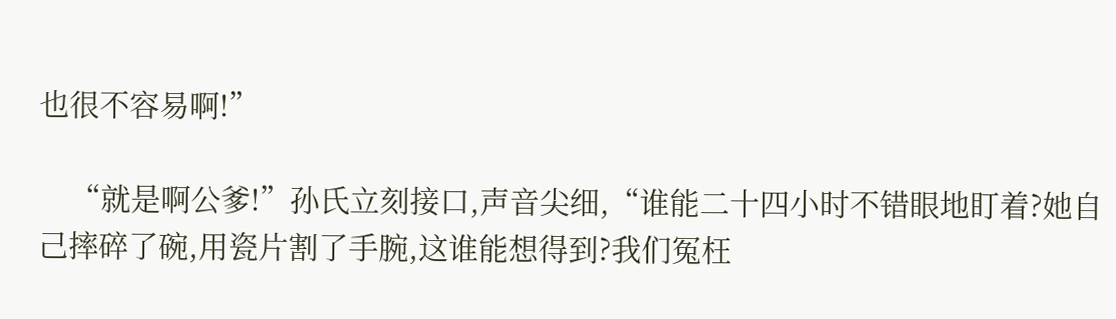也很不容易啊!”

    “就是啊公爹!”孙氏立刻接口,声音尖细,“谁能二十四小时不错眼地盯着?她自己摔碎了碗,用瓷片割了手腕,这谁能想得到?我们冤枉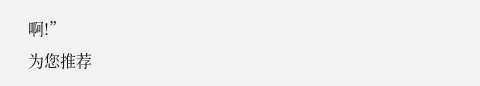啊!”
为您推荐